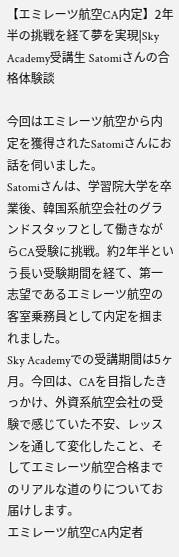【エミレーツ航空CA内定】2年半の挑戦を経て夢を実現|Sky Academy受講生 Satomiさんの合格体験談

今回はエミレーツ航空から内定を獲得されたSatomiさんにお話を伺いました。
Satomiさんは、学習院大学を卒業後、韓国系航空会社のグランドスタッフとして働きながらCA受験に挑戦。約2年半という長い受験期間を経て、第一志望であるエミレーツ航空の客室乗務員として内定を掴まれました。
Sky Academyでの受講期間は5ヶ月。今回は、CAを目指したきっかけ、外資系航空会社の受験で感じていた不安、レッスンを通して変化したこと、そしてエミレーツ航空合格までのリアルな道のりについてお届けします。
エミレーツ航空CA内定者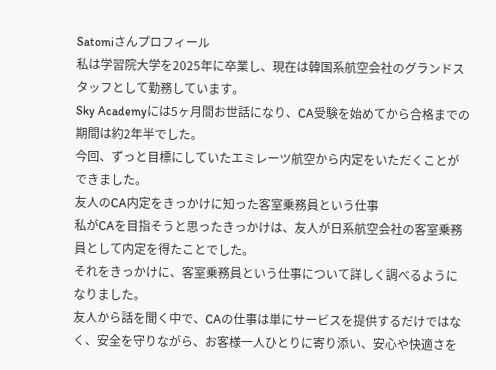Satomiさんプロフィール
私は学習院大学を2025年に卒業し、現在は韓国系航空会社のグランドスタッフとして勤務しています。
Sky Academyには5ヶ月間お世話になり、CA受験を始めてから合格までの期間は約2年半でした。
今回、ずっと目標にしていたエミレーツ航空から内定をいただくことができました。
友人のCA内定をきっかけに知った客室乗務員という仕事
私がCAを目指そうと思ったきっかけは、友人が日系航空会社の客室乗務員として内定を得たことでした。
それをきっかけに、客室乗務員という仕事について詳しく調べるようになりました。
友人から話を聞く中で、CAの仕事は単にサービスを提供するだけではなく、安全を守りながら、お客様一人ひとりに寄り添い、安心や快適さを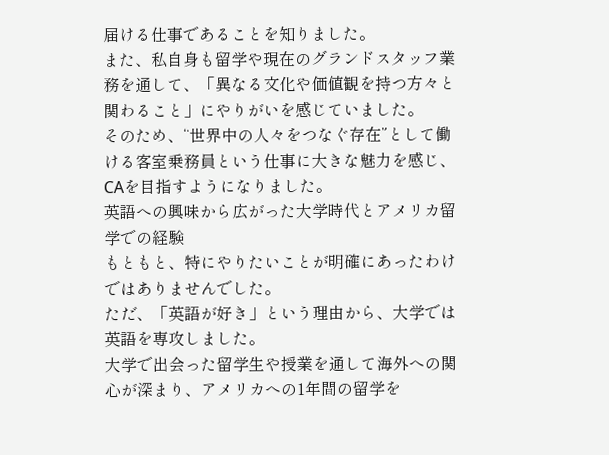届ける仕事であることを知りました。
また、私自身も留学や現在のグランドスタッフ業務を通して、「異なる文化や価値観を持つ方々と関わること」にやりがいを感じていました。
そのため、“世界中の人々をつなぐ存在”として働ける客室乗務員という仕事に大きな魅力を感じ、CAを目指すようになりました。
英語への興味から広がった大学時代とアメリカ留学での経験
もともと、特にやりたいことが明確にあったわけではありませんでした。
ただ、「英語が好き」という理由から、大学では英語を専攻しました。
大学で出会った留学生や授業を通して海外への関心が深まり、アメリカへの1年間の留学を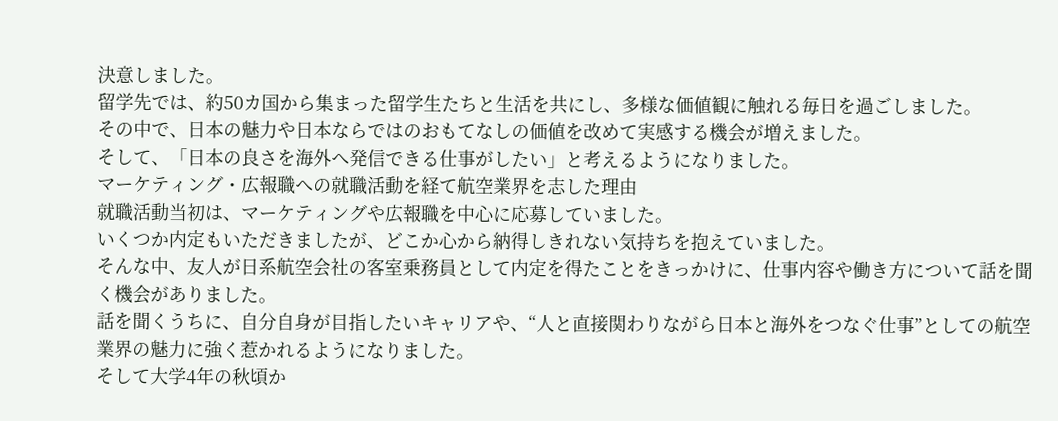決意しました。
留学先では、約50カ国から集まった留学生たちと生活を共にし、多様な価値観に触れる毎日を過ごしました。
その中で、日本の魅力や日本ならではのおもてなしの価値を改めて実感する機会が増えました。
そして、「日本の良さを海外へ発信できる仕事がしたい」と考えるようになりました。
マーケティング・広報職への就職活動を経て航空業界を志した理由
就職活動当初は、マーケティングや広報職を中心に応募していました。
いくつか内定もいただきましたが、どこか心から納得しきれない気持ちを抱えていました。
そんな中、友人が日系航空会社の客室乗務員として内定を得たことをきっかけに、仕事内容や働き方について話を聞く機会がありました。
話を聞くうちに、自分自身が目指したいキャリアや、“人と直接関わりながら日本と海外をつなぐ仕事”としての航空業界の魅力に強く惹かれるようになりました。
そして大学4年の秋頃か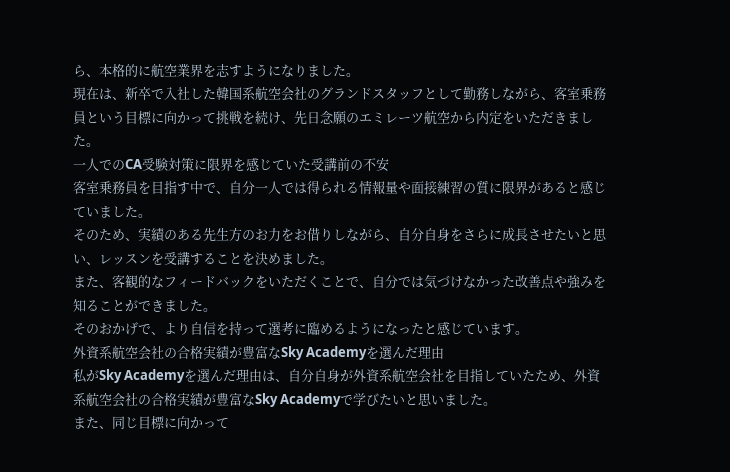ら、本格的に航空業界を志すようになりました。
現在は、新卒で入社した韓国系航空会社のグランドスタッフとして勤務しながら、客室乗務員という目標に向かって挑戦を続け、先日念願のエミレーツ航空から内定をいただきました。
一人でのCA受験対策に限界を感じていた受講前の不安
客室乗務員を目指す中で、自分一人では得られる情報量や面接練習の質に限界があると感じていました。
そのため、実績のある先生方のお力をお借りしながら、自分自身をさらに成長させたいと思い、レッスンを受講することを決めました。
また、客観的なフィードバックをいただくことで、自分では気づけなかった改善点や強みを知ることができました。
そのおかげで、より自信を持って選考に臨めるようになったと感じています。
外資系航空会社の合格実績が豊富なSky Academyを選んだ理由
私がSky Academyを選んだ理由は、自分自身が外資系航空会社を目指していたため、外資系航空会社の合格実績が豊富なSky Academyで学びたいと思いました。
また、同じ目標に向かって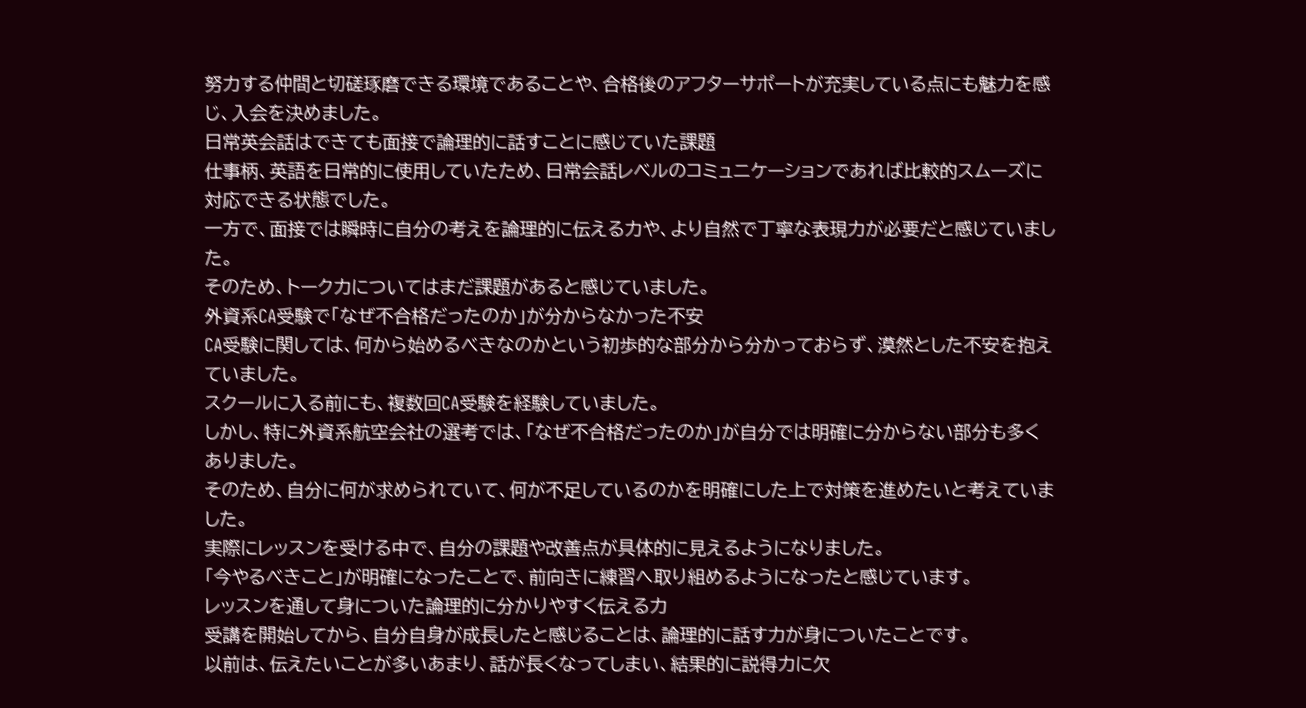努力する仲間と切磋琢磨できる環境であることや、合格後のアフターサポートが充実している点にも魅力を感じ、入会を決めました。
日常英会話はできても面接で論理的に話すことに感じていた課題
仕事柄、英語を日常的に使用していたため、日常会話レベルのコミュニケーションであれば比較的スムーズに対応できる状態でした。
一方で、面接では瞬時に自分の考えを論理的に伝える力や、より自然で丁寧な表現力が必要だと感じていました。
そのため、トーク力についてはまだ課題があると感じていました。
外資系CA受験で「なぜ不合格だったのか」が分からなかった不安
CA受験に関しては、何から始めるべきなのかという初歩的な部分から分かっておらず、漠然とした不安を抱えていました。
スクールに入る前にも、複数回CA受験を経験していました。
しかし、特に外資系航空会社の選考では、「なぜ不合格だったのか」が自分では明確に分からない部分も多くありました。
そのため、自分に何が求められていて、何が不足しているのかを明確にした上で対策を進めたいと考えていました。
実際にレッスンを受ける中で、自分の課題や改善点が具体的に見えるようになりました。
「今やるべきこと」が明確になったことで、前向きに練習へ取り組めるようになったと感じています。
レッスンを通して身についた論理的に分かりやすく伝える力
受講を開始してから、自分自身が成長したと感じることは、論理的に話す力が身についたことです。
以前は、伝えたいことが多いあまり、話が長くなってしまい、結果的に説得力に欠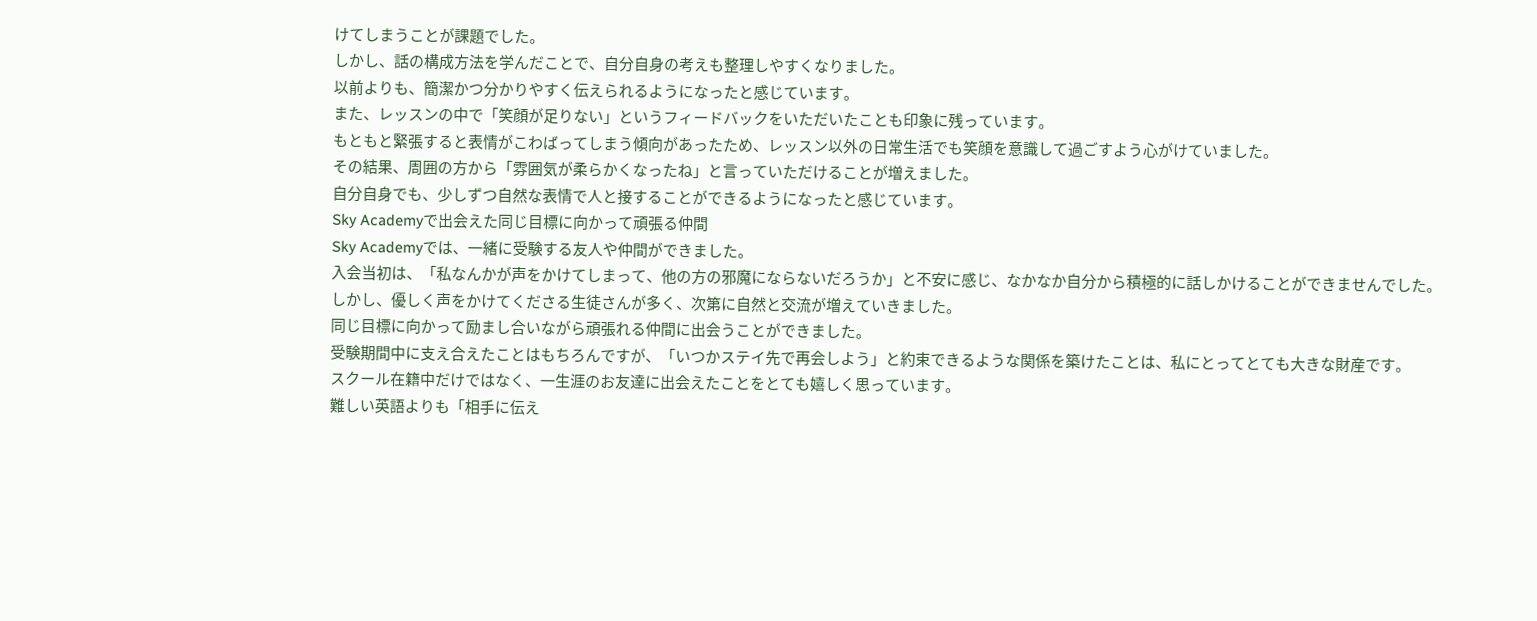けてしまうことが課題でした。
しかし、話の構成方法を学んだことで、自分自身の考えも整理しやすくなりました。
以前よりも、簡潔かつ分かりやすく伝えられるようになったと感じています。
また、レッスンの中で「笑顔が足りない」というフィードバックをいただいたことも印象に残っています。
もともと緊張すると表情がこわばってしまう傾向があったため、レッスン以外の日常生活でも笑顔を意識して過ごすよう心がけていました。
その結果、周囲の方から「雰囲気が柔らかくなったね」と言っていただけることが増えました。
自分自身でも、少しずつ自然な表情で人と接することができるようになったと感じています。
Sky Academyで出会えた同じ目標に向かって頑張る仲間
Sky Academyでは、一緒に受験する友人や仲間ができました。
入会当初は、「私なんかが声をかけてしまって、他の方の邪魔にならないだろうか」と不安に感じ、なかなか自分から積極的に話しかけることができませんでした。
しかし、優しく声をかけてくださる生徒さんが多く、次第に自然と交流が増えていきました。
同じ目標に向かって励まし合いながら頑張れる仲間に出会うことができました。
受験期間中に支え合えたことはもちろんですが、「いつかステイ先で再会しよう」と約束できるような関係を築けたことは、私にとってとても大きな財産です。
スクール在籍中だけではなく、一生涯のお友達に出会えたことをとても嬉しく思っています。
難しい英語よりも「相手に伝え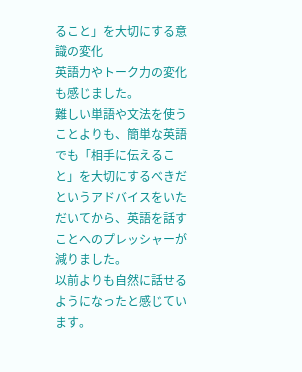ること」を大切にする意識の変化
英語力やトーク力の変化も感じました。
難しい単語や文法を使うことよりも、簡単な英語でも「相手に伝えること」を大切にするべきだというアドバイスをいただいてから、英語を話すことへのプレッシャーが減りました。
以前よりも自然に話せるようになったと感じています。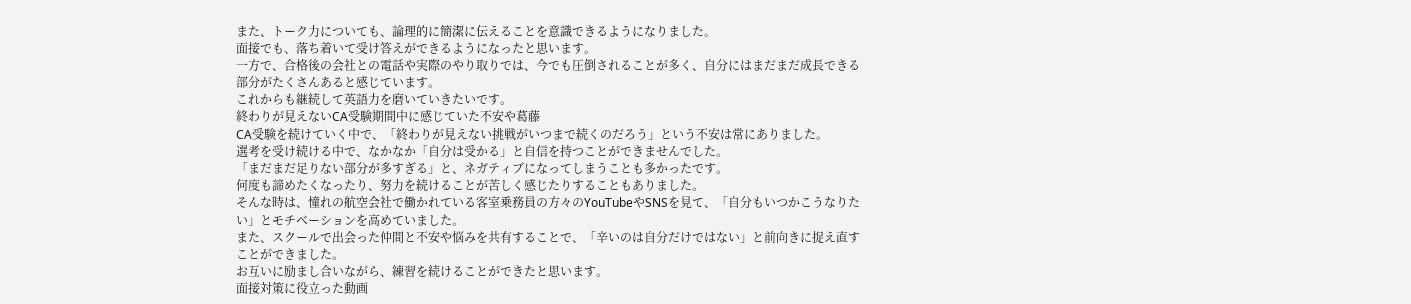また、トーク力についても、論理的に簡潔に伝えることを意識できるようになりました。
面接でも、落ち着いて受け答えができるようになったと思います。
一方で、合格後の会社との電話や実際のやり取りでは、今でも圧倒されることが多く、自分にはまだまだ成長できる部分がたくさんあると感じています。
これからも継続して英語力を磨いていきたいです。
終わりが見えないCA受験期間中に感じていた不安や葛藤
CA受験を続けていく中で、「終わりが見えない挑戦がいつまで続くのだろう」という不安は常にありました。
選考を受け続ける中で、なかなか「自分は受かる」と自信を持つことができませんでした。
「まだまだ足りない部分が多すぎる」と、ネガティブになってしまうことも多かったです。
何度も諦めたくなったり、努力を続けることが苦しく感じたりすることもありました。
そんな時は、憧れの航空会社で働かれている客室乗務員の方々のYouTubeやSNSを見て、「自分もいつかこうなりたい」とモチベーションを高めていました。
また、スクールで出会った仲間と不安や悩みを共有することで、「辛いのは自分だけではない」と前向きに捉え直すことができました。
お互いに励まし合いながら、練習を続けることができたと思います。
面接対策に役立った動画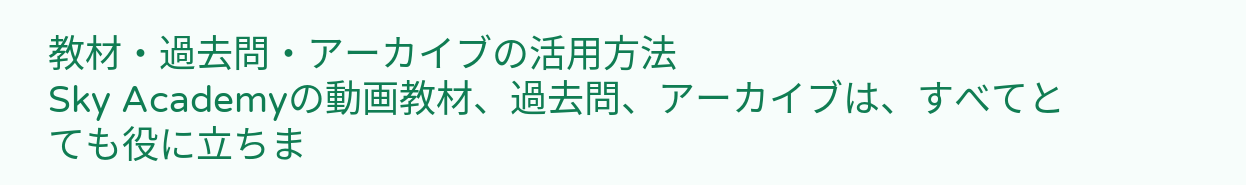教材・過去問・アーカイブの活用方法
Sky Academyの動画教材、過去問、アーカイブは、すべてとても役に立ちま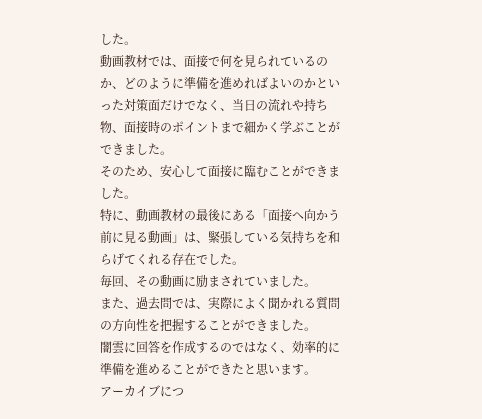した。
動画教材では、面接で何を見られているのか、どのように準備を進めればよいのかといった対策面だけでなく、当日の流れや持ち物、面接時のポイントまで細かく学ぶことができました。
そのため、安心して面接に臨むことができました。
特に、動画教材の最後にある「面接へ向かう前に見る動画」は、緊張している気持ちを和らげてくれる存在でした。
毎回、その動画に励まされていました。
また、過去問では、実際によく聞かれる質問の方向性を把握することができました。
闇雲に回答を作成するのではなく、効率的に準備を進めることができたと思います。
アーカイブにつ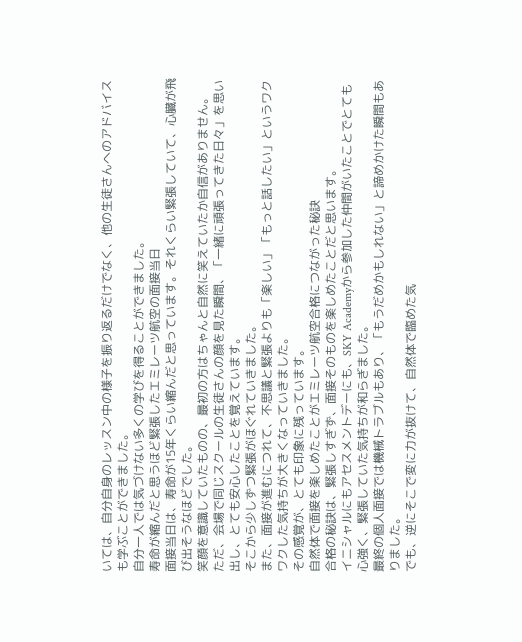いては、自分自身のレッスン中の様子を振り返るだけでなく、他の生徒さんへのアドバイスも学ぶことができました。
自分一人では気づけない多くの学びを得ることができました。
寿命が縮んだと思うほど緊張したエミレーツ航空の面接当日
面接当日は、寿命が15年くらい縮んだと思っています。それくらい緊張していて、心臓が飛び出そうなほどでした。
笑顔を意識していたものの、最初の方はちゃんと自然に笑えていたか自信がありません。
ただ、会場で同じスクールの生徒さんの顔を見た瞬間、「一緒に頑張ってきた日々」を思い出し、とても安心したことを覚えています。
そこから少しずつ緊張がほぐれていきました。
また、面接が進むにつれて、不思議と緊張よりも「楽しい」「もっと話したい」というワクワクした気持ちが大きくなっていきました。
その感覚が、とても印象に残っています。
自然体で面接を楽しめたことがエミレーツ航空合格につながった秘訣
合格の秘訣は、緊張しすぎず、面接そのものを楽しめたことだと思います。
イニシャルにもアセスメントデーにも、SKY Academyから参加した仲間がいたことでとても心強く、緊張していた気持ちが和らぎました。
最終の個人面接では機械トラブルもあり、「もうだめかもしれない」と諦めかけた瞬間もありました。
でも、逆にそこで変に力が抜けて、自然体で臨めた気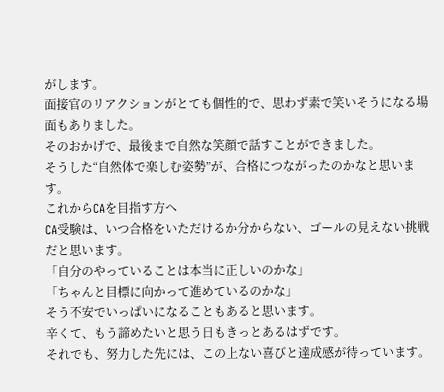がします。
面接官のリアクションがとても個性的で、思わず素で笑いそうになる場面もありました。
そのおかげで、最後まで自然な笑顔で話すことができました。
そうした“自然体で楽しむ姿勢”が、合格につながったのかなと思います。
これからCAを目指す方へ
CA受験は、いつ合格をいただけるか分からない、ゴールの見えない挑戦だと思います。
「自分のやっていることは本当に正しいのかな」
「ちゃんと目標に向かって進めているのかな」
そう不安でいっぱいになることもあると思います。
辛くて、もう諦めたいと思う日もきっとあるはずです。
それでも、努力した先には、この上ない喜びと達成感が待っています。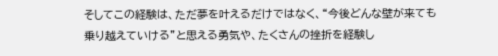そしてこの経験は、ただ夢を叶えるだけではなく、“今後どんな壁が来ても乗り越えていける”と思える勇気や、たくさんの挫折を経験し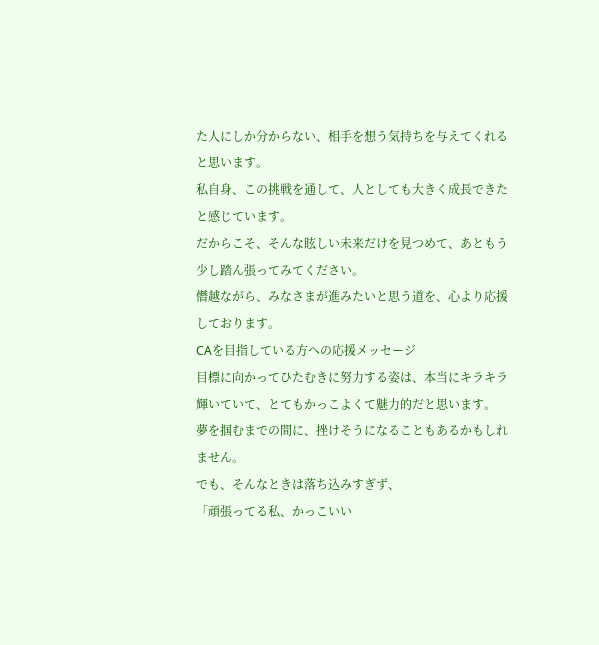た人にしか分からない、相手を想う気持ちを与えてくれると思います。
私自身、この挑戦を通して、人としても大きく成長できたと感じています。
だからこそ、そんな眩しい未来だけを見つめて、あともう少し踏ん張ってみてください。
僭越ながら、みなさまが進みたいと思う道を、心より応援しております。
CAを目指している方への応援メッセージ
目標に向かってひたむきに努力する姿は、本当にキラキラ輝いていて、とてもかっこよくて魅力的だと思います。
夢を掴むまでの間に、挫けそうになることもあるかもしれません。
でも、そんなときは落ち込みすぎず、
「頑張ってる私、かっこいい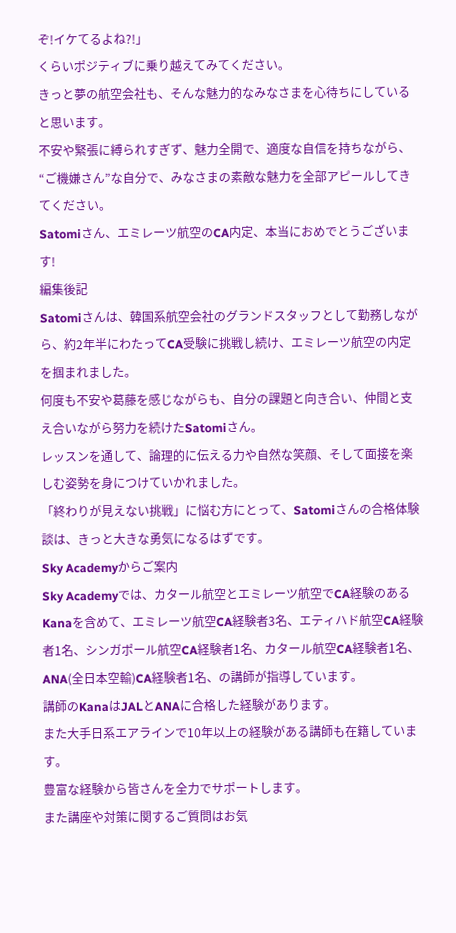ぞ!イケてるよね?!」
くらいポジティブに乗り越えてみてください。
きっと夢の航空会社も、そんな魅力的なみなさまを心待ちにしていると思います。
不安や緊張に縛られすぎず、魅力全開で、適度な自信を持ちながら、“ご機嫌さん”な自分で、みなさまの素敵な魅力を全部アピールしてきてください。
Satomiさん、エミレーツ航空のCA内定、本当におめでとうございます!
編集後記
Satomiさんは、韓国系航空会社のグランドスタッフとして勤務しながら、約2年半にわたってCA受験に挑戦し続け、エミレーツ航空の内定を掴まれました。
何度も不安や葛藤を感じながらも、自分の課題と向き合い、仲間と支え合いながら努力を続けたSatomiさん。
レッスンを通して、論理的に伝える力や自然な笑顔、そして面接を楽しむ姿勢を身につけていかれました。
「終わりが見えない挑戦」に悩む方にとって、Satomiさんの合格体験談は、きっと大きな勇気になるはずです。
Sky Academyからご案内
Sky Academyでは、カタール航空とエミレーツ航空でCA経験のあるKanaを含めて、エミレーツ航空CA経験者3名、エティハド航空CA経験者1名、シンガポール航空CA経験者1名、カタール航空CA経験者1名、ANA(全日本空輸)CA経験者1名、の講師が指導しています。
講師のKanaはJALとANAに合格した経験があります。
また大手日系エアラインで10年以上の経験がある講師も在籍しています。
豊富な経験から皆さんを全力でサポートします。
また講座や対策に関するご質問はお気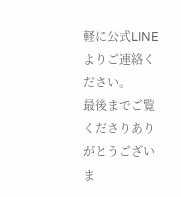軽に公式LINEよりご連絡ください。
最後までご覧くださりありがとうございま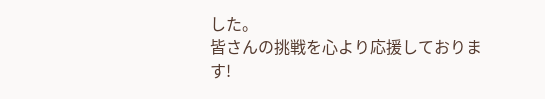した。
皆さんの挑戦を心より応援しております!